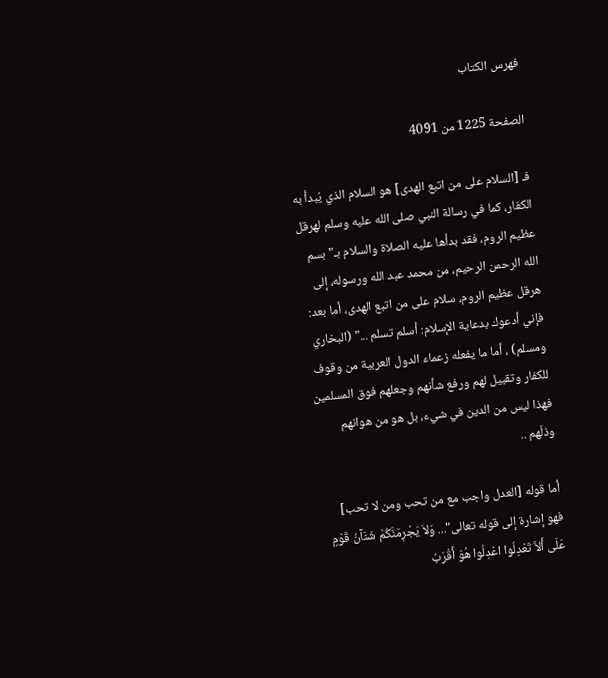فهرس الكتاب

الصفحة 1225 من 4091

فـ [السلام على من اتبع الهدى] هو السلام الذي يُبدأ به الكفار، كما في رسالة النبي صلى الله عليه وسلم لهرقل عظيم الروم، فقد بدأها عليه الصلاة والسلام بـ"بسم الله الرحمن الرحيم، من محمد عبد الله ورسوله، إلى هرقل عظيم الروم، سلام على من اتبع الهدى، أما بعد: فإني أدعوك بدعاية الإسلام: أسلم تسلم ..." (البخاري ومسلم) ، أما ما يفعله زعماء الدول العربية من وقوف للكفار وتقبيل لهم ورفع شأنهم وجعلهم فوق المسلمين فهذا ليس من الدين في شيء، بل هو من هوانهم وذلّهم ..

أما قوله [العدل واجب مع من تحب ومن لا تحب] فهو إشارة إلى قوله تعالى"... وَلاَ يَجْرِمَنَّكُمْ شَنَآنُ قَوْمٍ عَلَى أَلاَّ تَعْدِلُوا اعْدِلُوا هُوَ أَقْرَبُ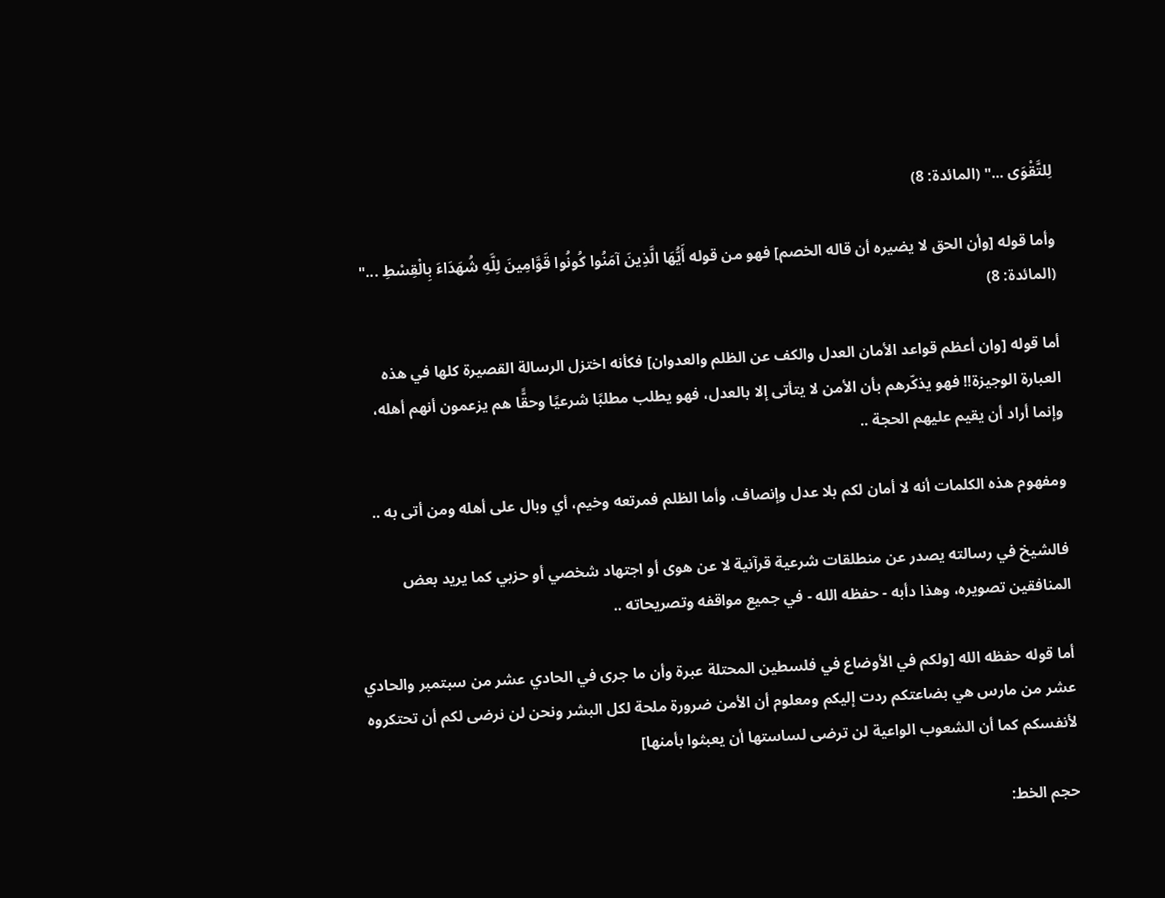لِلتَّقْوَى ..." (المائدة: 8)

وأما قوله [وأن الحق لا يضيره أن قاله الخصم] فهو من قوله أَيُّهَا الَّذِينَ آمَنُوا كُونُوا قَوَّامِينَ لِلَّهِ شُهَدَاءَ بِالْقِسْطِ ..." (المائدة: 8)

أما قوله [وان أعظم قواعد الأمان العدل والكف عن الظلم والعدوان] فكأنه اختزل الرسالة القصيرة كلها في هذه العبارة الوجيزة!! فهو يذكّرهم بأن الأمن لا يتأتى إلا بالعدل، فهو يطلب مطلبًا شرعيًا وحقًّا هم يزعمون أنهم أهله، وإنما أراد أن يقيم عليهم الحجة ..

ومفهوم هذه الكلمات أنه لا أمان لكم بلا عدل وإنصاف، وأما الظلم فمرتعه وخيم، أي وبال على أهله ومن أتى به ..

فالشيخ في رسالته يصدر عن منطلقات شرعية قرآنية لا عن هوى أو اجتهاد شخصي أو حزبي كما يريد بعض المنافقين تصويره، وهذا دأبه - حفظه الله - في جميع مواقفه وتصريحاته ..

أما قوله حفظه الله [ولكم في الأوضاع في فلسطين المحتلة عبرة وأن ما جرى في الحادي عشر من سبتمبر والحادي عشر من مارس هي بضاعتكم ردت إليكم ومعلوم أن الأمن ضرورة ملحة لكل البشر ونحن لن نرضى لكم أن تحتكروه لأنفسكم كما أن الشعوب الواعية لن ترضى لساستها أن يعبثوا بأمنها]

حجم الخط: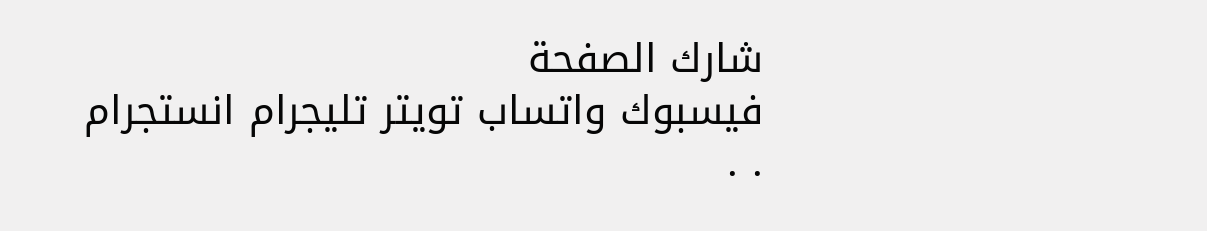شارك الصفحة
فيسبوك واتساب تويتر تليجرام انستجرام
. .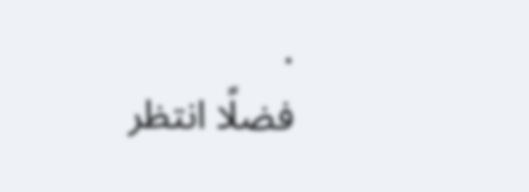.
فضلًا انتظر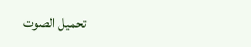تحميل الصوت